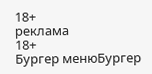18+
реклама
18+
Бургер менюБургер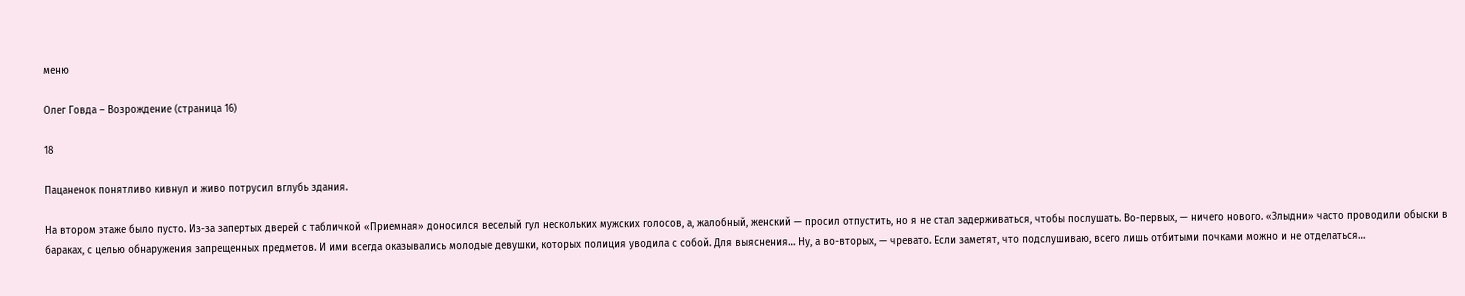меню

Олег Говда – Возрождение (страница 16)

18

Пацаненок понятливо кивнул и живо потрусил вглубь здания.

На втором этаже было пусто. Из-за запертых дверей с табличкой «Приемная» доносился веселый гул нескольких мужских голосов, а, жалобный, женский — просил отпустить, но я не стал задерживаться, чтобы послушать. Во-первых, — ничего нового. «Злыдни» часто проводили обыски в бараках, с целью обнаружения запрещенных предметов. И ими всегда оказывались молодые девушки, которых полиция уводила с собой. Для выяснения… Ну, а во-вторых, — чревато. Если заметят, что подслушиваю, всего лишь отбитыми почками можно и не отделаться…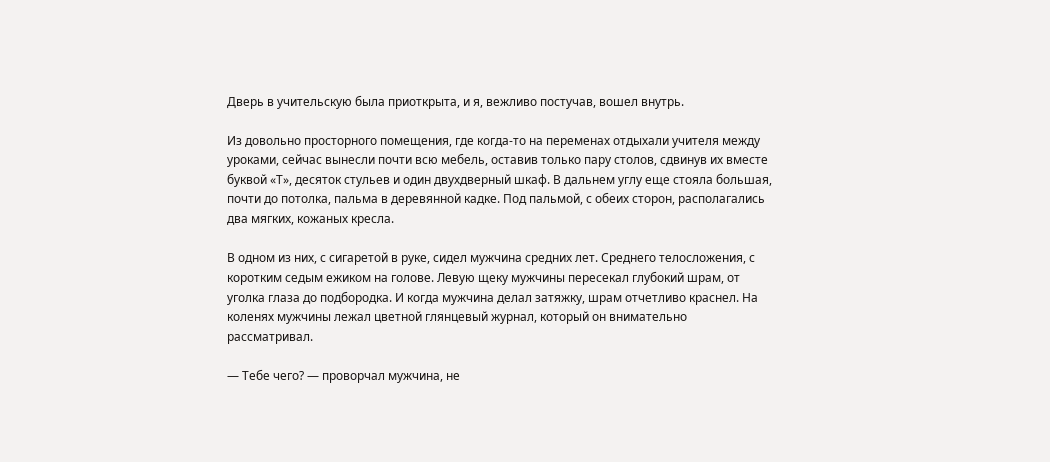Дверь в учительскую была приоткрыта, и я, вежливо постучав, вошел внутрь.

Из довольно просторного помещения, где когда-то на переменах отдыхали учителя между уроками, сейчас вынесли почти всю мебель, оставив только пару столов, сдвинув их вместе буквой «Т», десяток стульев и один двухдверный шкаф. В дальнем углу еще стояла большая, почти до потолка, пальма в деревянной кадке. Под пальмой, с обеих сторон, располагались два мягких, кожаных кресла.

В одном из них, с сигаретой в руке, сидел мужчина средних лет. Среднего телосложения, с коротким седым ежиком на голове. Левую щеку мужчины пересекал глубокий шрам, от уголка глаза до подбородка. И когда мужчина делал затяжку, шрам отчетливо краснел. На коленях мужчины лежал цветной глянцевый журнал, который он внимательно рассматривал.

— Тебе чего? — проворчал мужчина, не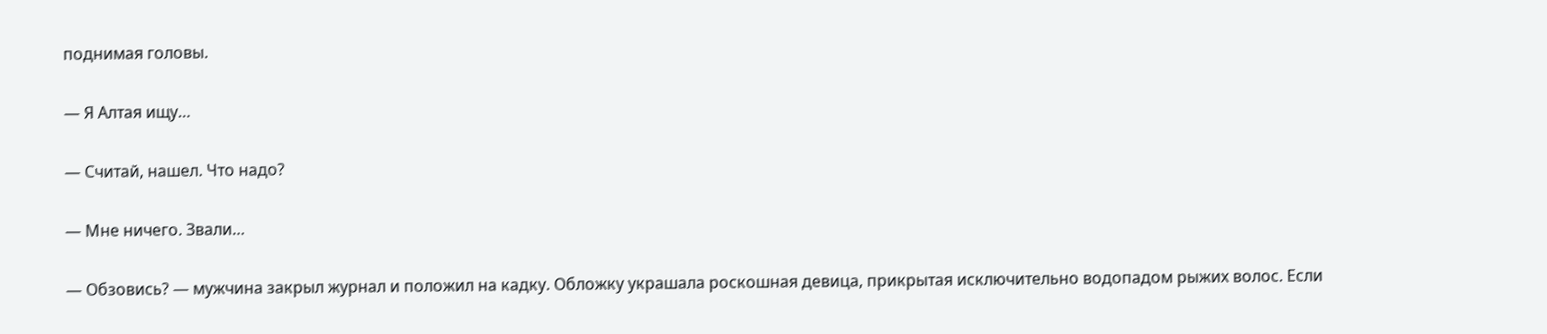поднимая головы.

— Я Алтая ищу…

— Считай, нашел. Что надо?

— Мне ничего. Звали…

— Обзовись? — мужчина закрыл журнал и положил на кадку. Обложку украшала роскошная девица, прикрытая исключительно водопадом рыжих волос. Если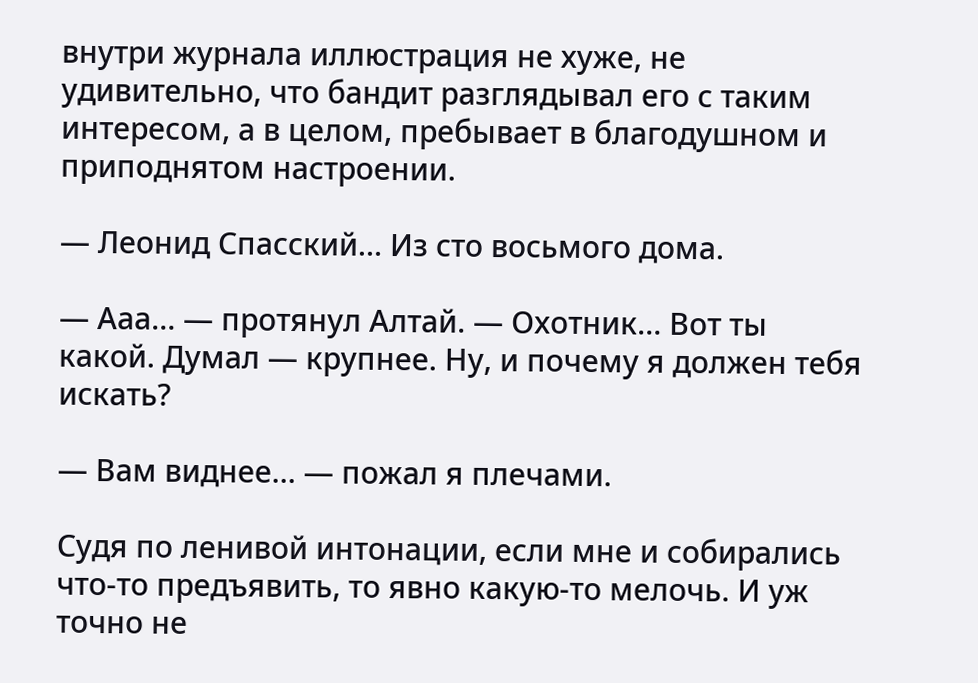внутри журнала иллюстрация не хуже, не удивительно, что бандит разглядывал его с таким интересом, а в целом, пребывает в благодушном и приподнятом настроении.

— Леонид Спасский… Из сто восьмого дома.

— Ааа… — протянул Алтай. — Охотник… Вот ты какой. Думал — крупнее. Ну, и почему я должен тебя искать?

— Вам виднее… — пожал я плечами.

Судя по ленивой интонации, если мне и собирались что-то предъявить, то явно какую-то мелочь. И уж точно не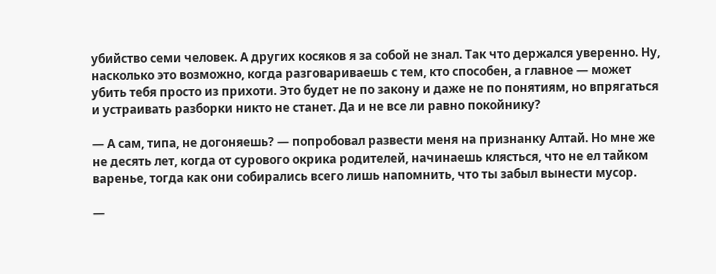убийство семи человек. А других косяков я за собой не знал. Так что держался уверенно. Ну, насколько это возможно, когда разговариваешь с тем, кто способен, а главное — может убить тебя просто из прихоти. Это будет не по закону и даже не по понятиям, но впрягаться и устраивать разборки никто не станет. Да и не все ли равно покойнику?

— А сам, типа, не догоняешь? — попробовал развести меня на признанку Алтай. Но мне же не десять лет, когда от сурового окрика родителей, начинаешь клясться, что не ел тайком варенье, тогда как они собирались всего лишь напомнить, что ты забыл вынести мусор.

—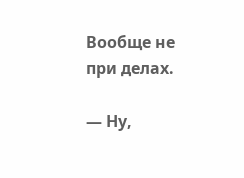Вообще не при делах.

— Ну,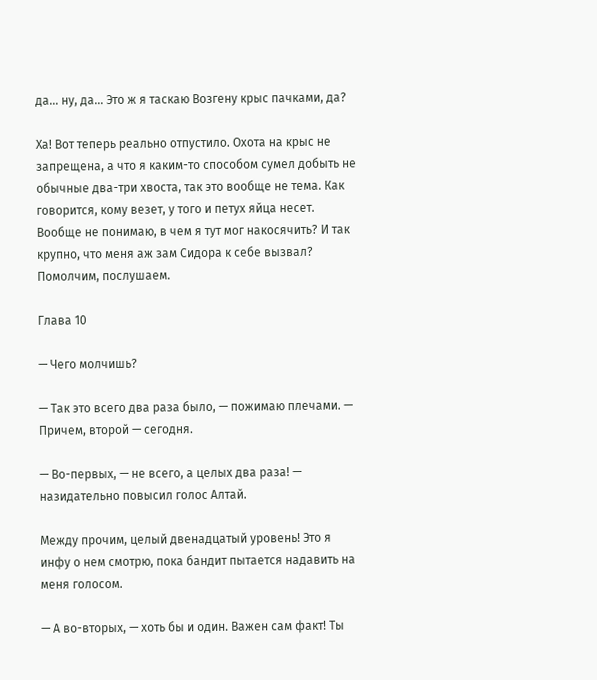да… ну, да… Это ж я таскаю Возгену крыс пачками, да?

Ха! Вот теперь реально отпустило. Охота на крыс не запрещена, а что я каким-то способом сумел добыть не обычные два-три хвоста, так это вообще не тема. Как говорится, кому везет, у того и петух яйца несет. Вообще не понимаю, в чем я тут мог накосячить? И так крупно, что меня аж зам Сидора к себе вызвал? Помолчим, послушаем.

Глава 10

— Чего молчишь?

— Так это всего два раза было, — пожимаю плечами. — Причем, второй — сегодня.

— Во-первых, — не всего, а целых два раза! — назидательно повысил голос Алтай.

Между прочим, целый двенадцатый уровень! Это я инфу о нем смотрю, пока бандит пытается надавить на меня голосом.

— А во-вторых, — хоть бы и один. Важен сам факт! Ты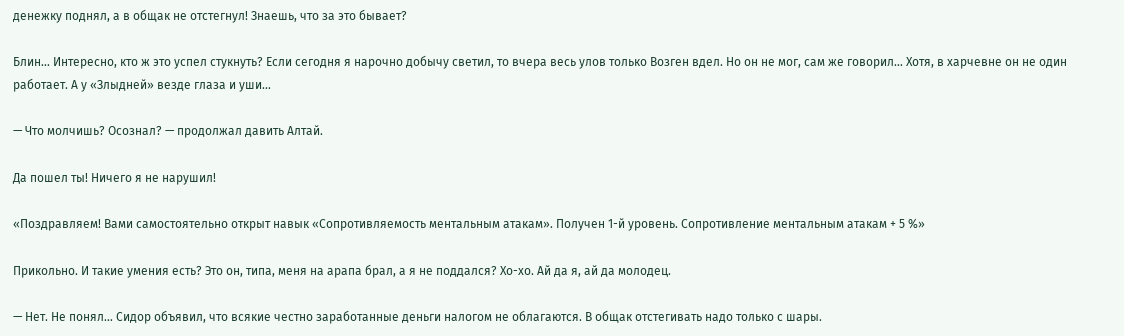денежку поднял, а в общак не отстегнул! Знаешь, что за это бывает?

Блин… Интересно, кто ж это успел стукнуть? Если сегодня я нарочно добычу светил, то вчера весь улов только Возген вдел. Но он не мог, сам же говорил… Хотя, в харчевне он не один работает. А у «Злыдней» везде глаза и уши…

— Что молчишь? Осознал? — продолжал давить Алтай.

Да пошел ты! Ничего я не нарушил!

«Поздравляем! Вами самостоятельно открыт навык «Сопротивляемость ментальным атакам». Получен 1-й уровень. Сопротивление ментальным атакам + 5 %»

Прикольно. И такие умения есть? Это он, типа, меня на арапа брал, а я не поддался? Хо-хо. Ай да я, ай да молодец.

— Нет. Не понял… Сидор объявил, что всякие честно заработанные деньги налогом не облагаются. В общак отстегивать надо только с шары.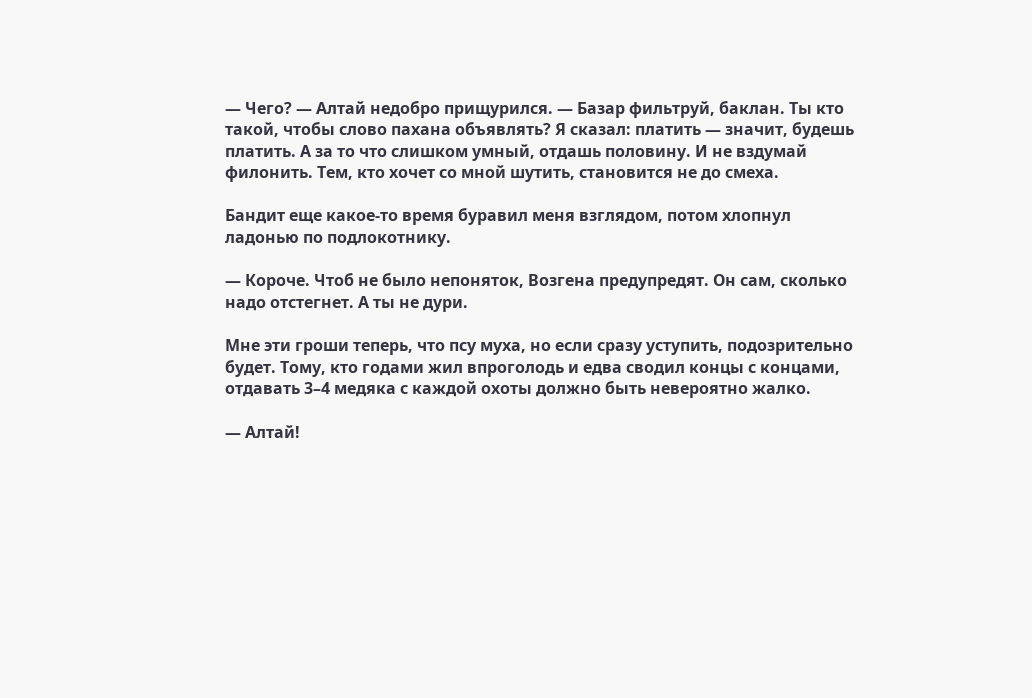— Чего? — Алтай недобро прищурился. — Базар фильтруй, баклан. Ты кто такой, чтобы слово пахана объявлять? Я сказал: платить — значит, будешь платить. А за то что слишком умный, отдашь половину. И не вздумай филонить. Тем, кто хочет со мной шутить, становится не до смеха.

Бандит еще какое-то время буравил меня взглядом, потом хлопнул ладонью по подлокотнику.

— Короче. Чтоб не было непоняток, Возгена предупредят. Он сам, сколько надо отстегнет. А ты не дури.

Мне эти гроши теперь, что псу муха, но если сразу уступить, подозрительно будет. Тому, кто годами жил впроголодь и едва сводил концы с концами, отдавать 3–4 медяка с каждой охоты должно быть невероятно жалко.

— Алтай!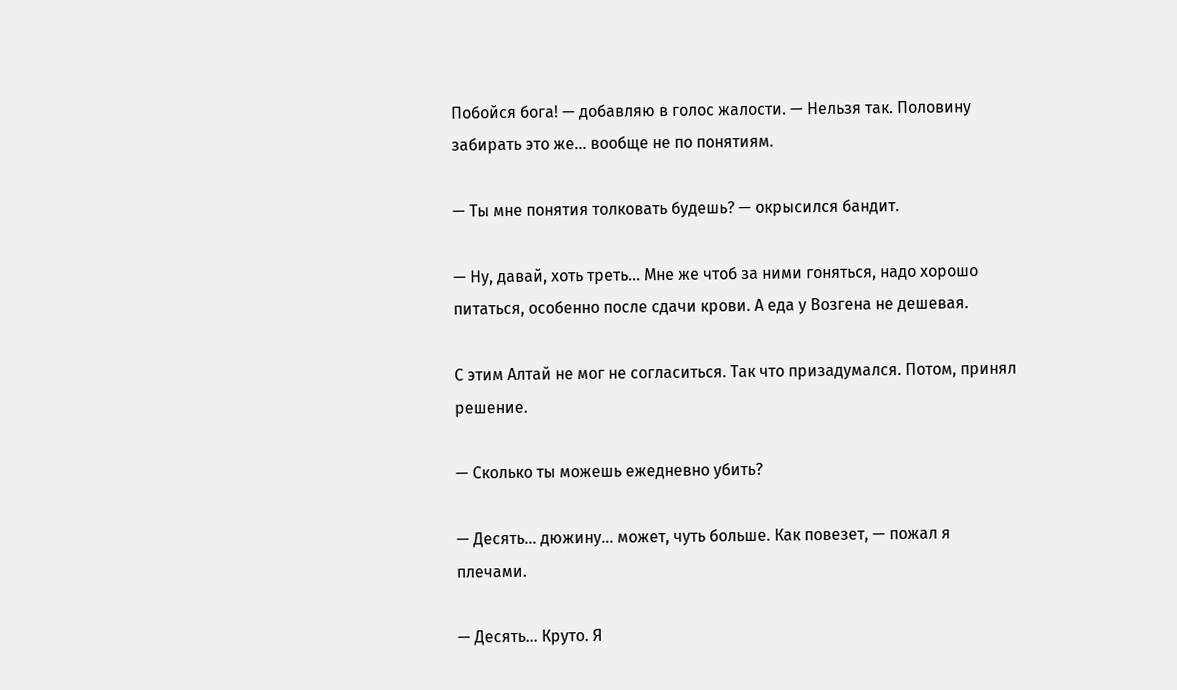Побойся бога! — добавляю в голос жалости. — Нельзя так. Половину забирать это же… вообще не по понятиям.

— Ты мне понятия толковать будешь? — окрысился бандит.

— Ну, давай, хоть треть… Мне же чтоб за ними гоняться, надо хорошо питаться, особенно после сдачи крови. А еда у Возгена не дешевая.

С этим Алтай не мог не согласиться. Так что призадумался. Потом, принял решение.

— Сколько ты можешь ежедневно убить?

— Десять… дюжину… может, чуть больше. Как повезет, — пожал я плечами.

— Десять… Круто. Я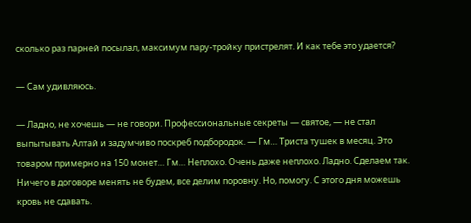сколько раз парней посылал, максимум пару-тройку пристрелят. И как тебе это удается?

— Сам удивляюсь.

— Ладно, не хочешь — не говори. Профессиональные секреты — святое, — не стал выпытывать Алтай и задумчиво поскреб подбородок. — Гм… Триста тушек в месяц. Это товаром примерно на 150 монет… Гм… Неплохо. Очень даже неплохо. Ладно. Сделаем так. Ничего в договоре менять не будем, все делим поровну. Но, помогу. С этого дня можешь кровь не сдавать.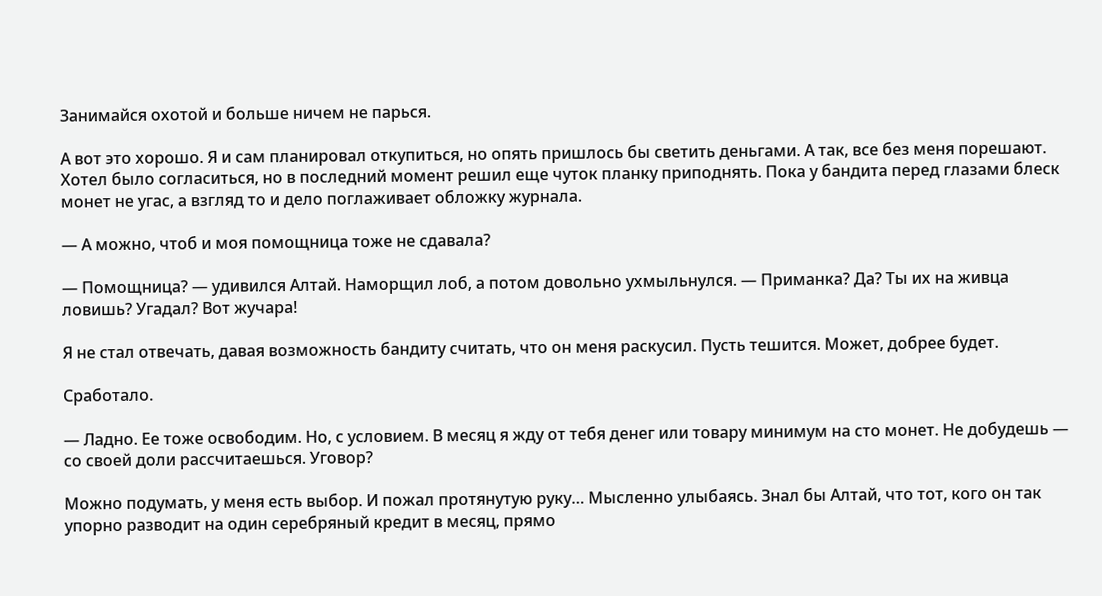Занимайся охотой и больше ничем не парься.

А вот это хорошо. Я и сам планировал откупиться, но опять пришлось бы светить деньгами. А так, все без меня порешают. Хотел было согласиться, но в последний момент решил еще чуток планку приподнять. Пока у бандита перед глазами блеск монет не угас, а взгляд то и дело поглаживает обложку журнала.

— А можно, чтоб и моя помощница тоже не сдавала?

— Помощница? — удивился Алтай. Наморщил лоб, а потом довольно ухмыльнулся. — Приманка? Да? Ты их на живца ловишь? Угадал? Вот жучара!

Я не стал отвечать, давая возможность бандиту считать, что он меня раскусил. Пусть тешится. Может, добрее будет.

Сработало.

— Ладно. Ее тоже освободим. Но, с условием. В месяц я жду от тебя денег или товару минимум на сто монет. Не добудешь — со своей доли рассчитаешься. Уговор?

Можно подумать, у меня есть выбор. И пожал протянутую руку… Мысленно улыбаясь. Знал бы Алтай, что тот, кого он так упорно разводит на один серебряный кредит в месяц, прямо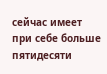сейчас имеет при себе больше пятидесяти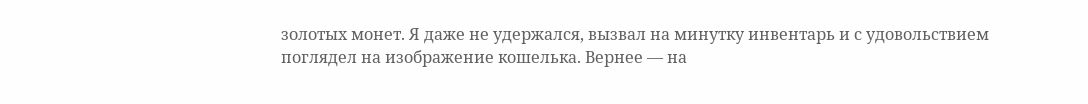золотых монет. Я даже не удержался, вызвал на минутку инвентарь и с удовольствием поглядел на изображение кошелька. Вернее — на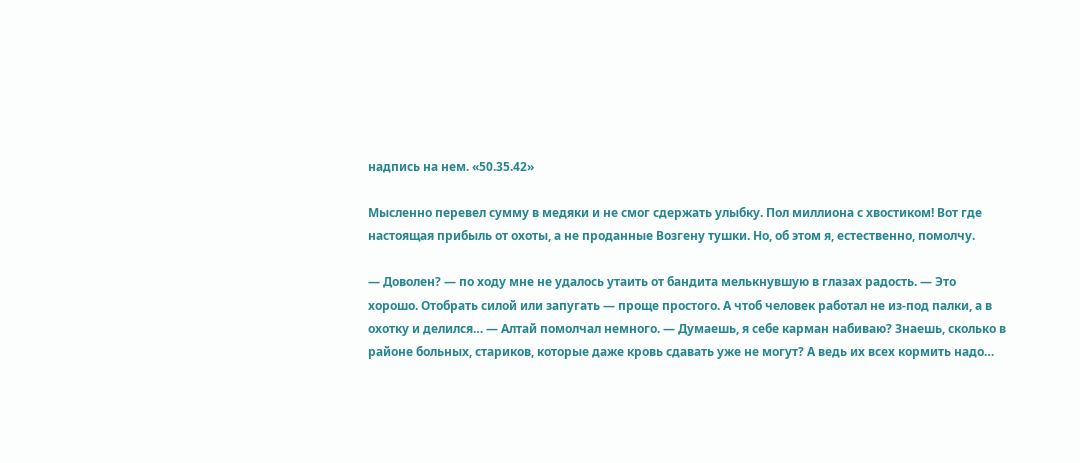надпись на нем. «50.35.42»

Мысленно перевел сумму в медяки и не смог сдержать улыбку. Пол миллиона с хвостиком! Вот где настоящая прибыль от охоты, а не проданные Возгену тушки. Но, об этом я, естественно, помолчу.

— Доволен? — по ходу мне не удалось утаить от бандита мелькнувшую в глазах радость. — Это хорошо. Отобрать силой или запугать — проще простого. А чтоб человек работал не из-под палки, а в охотку и делился… — Алтай помолчал немного. — Думаешь, я себе карман набиваю? Знаешь, сколько в районе больных, стариков, которые даже кровь сдавать уже не могут? А ведь их всех кормить надо…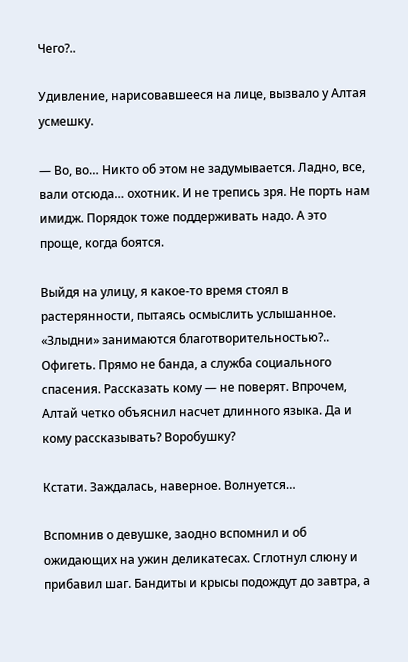Чего?..

Удивление, нарисовавшееся на лице, вызвало у Алтая усмешку.

— Во, во… Никто об этом не задумывается. Ладно, все, вали отсюда… охотник. И не трепись зря. Не порть нам имидж. Порядок тоже поддерживать надо. А это проще, когда боятся.

Выйдя на улицу, я какое-то время стоял в растерянности, пытаясь осмыслить услышанное. «Злыдни» занимаются благотворительностью?.. Офигеть. Прямо не банда, а служба социального спасения. Рассказать кому — не поверят. Впрочем, Алтай четко объяснил насчет длинного языка. Да и кому рассказывать? Воробушку?

Кстати. Заждалась, наверное. Волнуется…

Вспомнив о девушке, заодно вспомнил и об ожидающих на ужин деликатесах. Сглотнул слюну и прибавил шаг. Бандиты и крысы подождут до завтра, а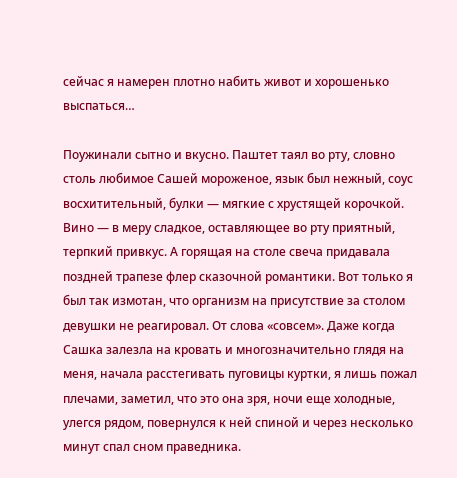сейчас я намерен плотно набить живот и хорошенько выспаться…

Поужинали сытно и вкусно. Паштет таял во рту, словно столь любимое Сашей мороженое, язык был нежный, соус восхитительный, булки — мягкие с хрустящей корочкой. Вино — в меру сладкое, оставляющее во рту приятный, терпкий привкус. А горящая на столе свеча придавала поздней трапезе флер сказочной романтики. Вот только я был так измотан, что организм на присутствие за столом девушки не реагировал. От слова «совсем». Даже когда Сашка залезла на кровать и многозначительно глядя на меня, начала расстегивать пуговицы куртки, я лишь пожал плечами, заметил, что это она зря, ночи еще холодные, улегся рядом, повернулся к ней спиной и через несколько минут спал сном праведника.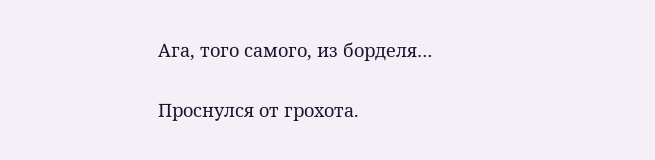Ага, того самого, из борделя…

Проснулся от грохота.